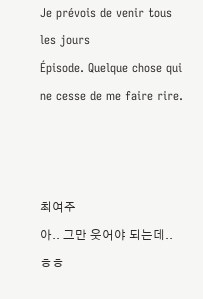Je prévois de venir tous les jours
Épisode. Quelque chose qui ne cesse de me faire rire.



최여주
아.. 그만 웃어야 되는데..ㅎㅎ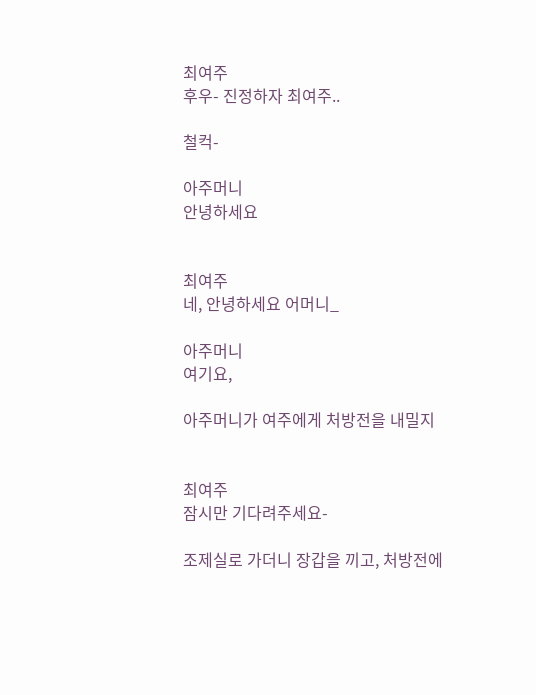최여주
후우- 진정하자 최여주..

철컥-

아주머니
안녕하세요


최여주
네, 안녕하세요 어머니_

아주머니
여기요,

아주머니가 여주에게 처방전을 내밀지


최여주
잠시만 기다려주세요-

조제실로 가더니 장갑을 끼고, 처방전에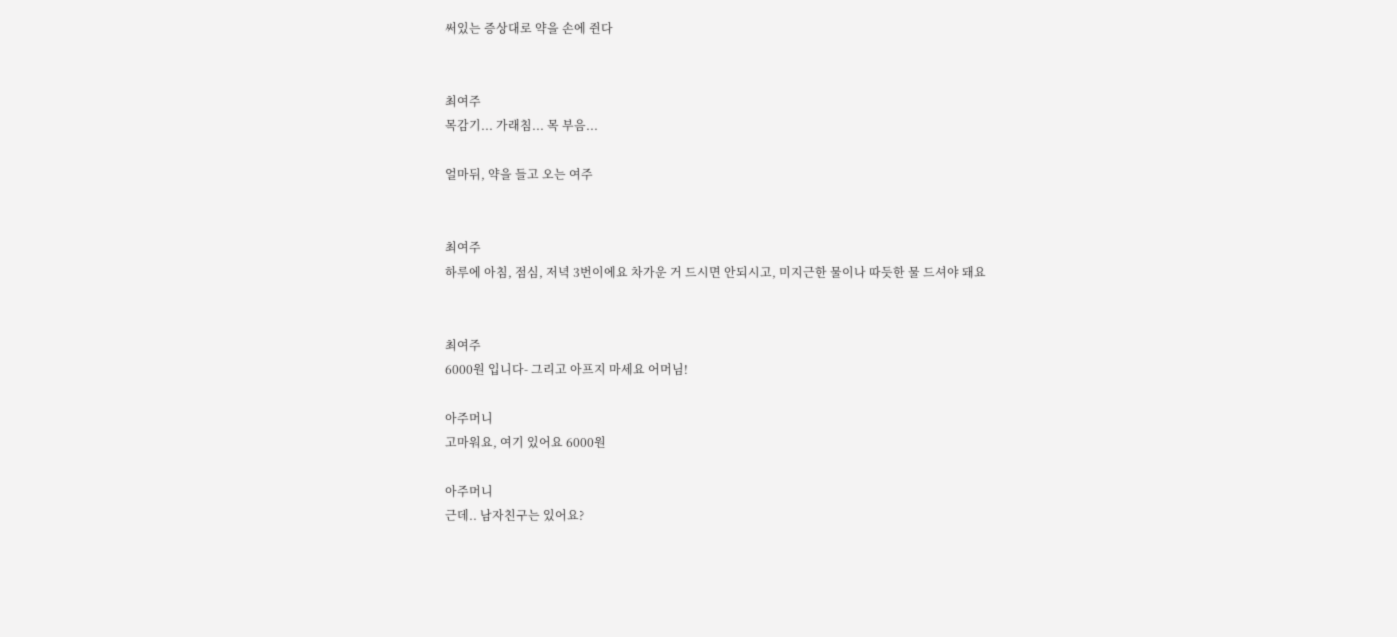써있는 증상대로 약을 손에 쥔다


최여주
목감기... 가래침... 목 부음...

얼마뒤, 약을 들고 오는 여주


최여주
하루에 아침, 점심, 저녁 3번이에요 차가운 거 드시면 안되시고, 미지근한 물이나 따듯한 물 드셔야 돼요


최여주
6000원 입니다- 그리고 아프지 마세요 어머님!

아주머니
고마워요, 여기 있어요 6000원

아주머니
근데.. 남자친구는 있어요?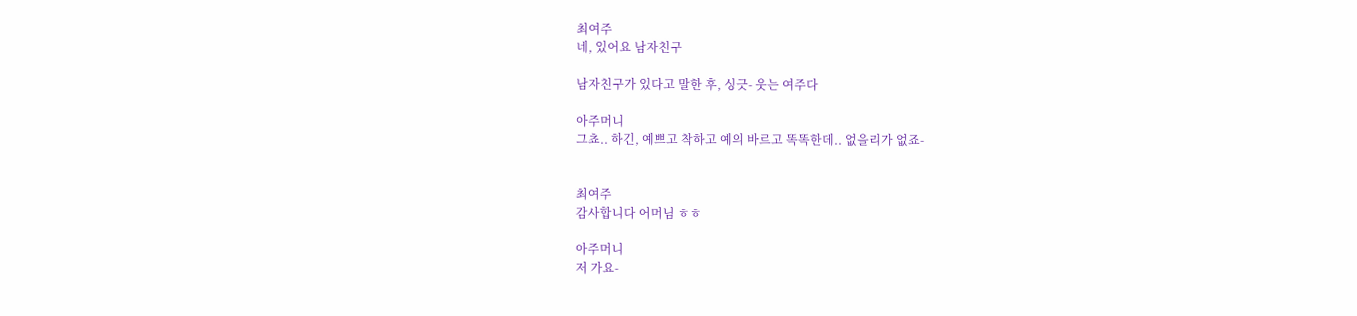최여주
네, 있어요 남자친구

남자친구가 있다고 말한 후, 싱긋- 웃는 여주다

아주머니
그쵸.. 하긴, 예쁘고 착하고 예의 바르고 똑똑한데.. 없을리가 없죠-


최여주
감사합니다 어머님 ㅎㅎ

아주머니
저 가요-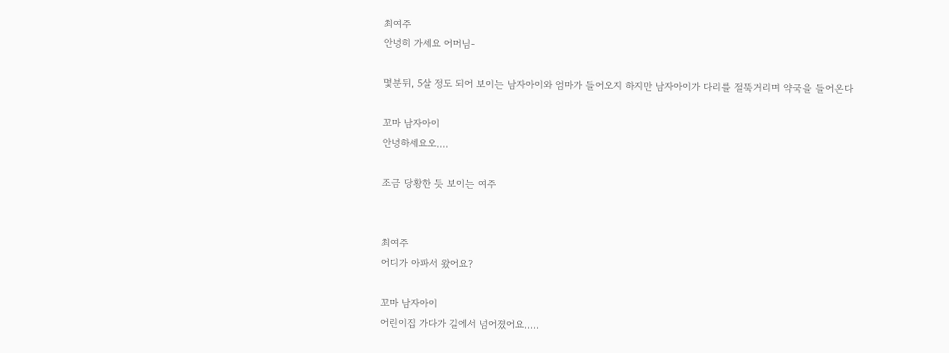최여주
안녕히 가세요 어머님-

몇분뒤, 5살 정도 되어 보이는 남자아이와 엄마가 들어오지 하지만 남자아이가 다리를 절뚝거리며 약국을 들어온다

꼬마 남자아이
안녕하세요오....

조금 당황한 듯 보이는 여주


최여주
어디가 아파서 왔어요?

꼬마 남자아이
어린이집 가다가 길에서 넘어졌어요.....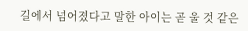길에서 넘어졌다고 말한 아이는 곧 울 것 같은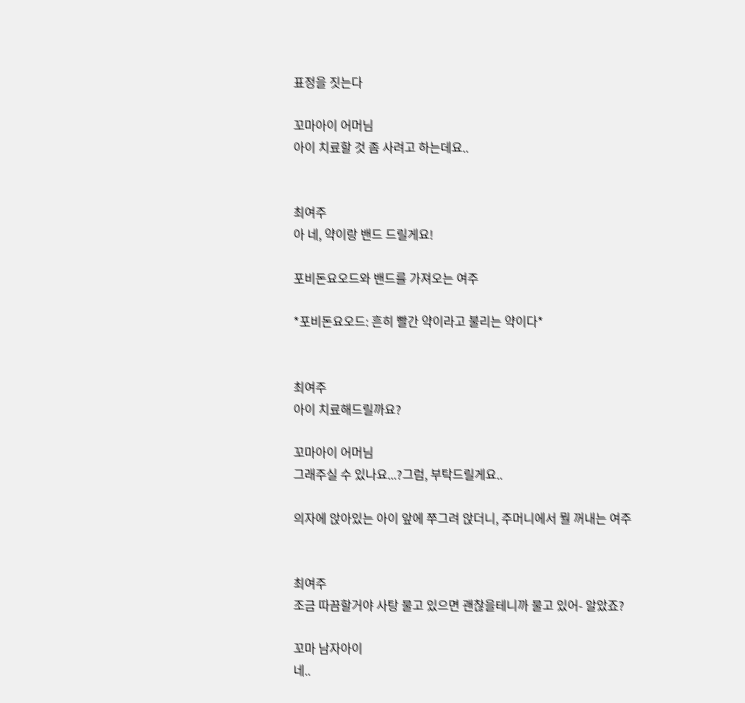표정을 짓는다

꼬마아이 어머님
아이 치료할 것 좀 사려고 하는데요..


최여주
아 네, 약이랑 밴드 드릴게요!

포비돈요오드와 밴드를 가져오는 여주

*포비돈요오드: 흔히 빨간 약이라고 불리는 약이다*


최여주
아이 치료해드릴까요?

꼬마아이 어머님
그래주실 수 있나요...?그럼, 부탁드릴게요..

의자에 앉아있는 아이 앞에 쭈그려 앉더니, 주머니에서 뭘 꺼내는 여주


최여주
조금 따끔할거야 사탕 물고 있으면 괜찮을테니까 물고 있어- 알았죠?

꼬마 남자아이
네..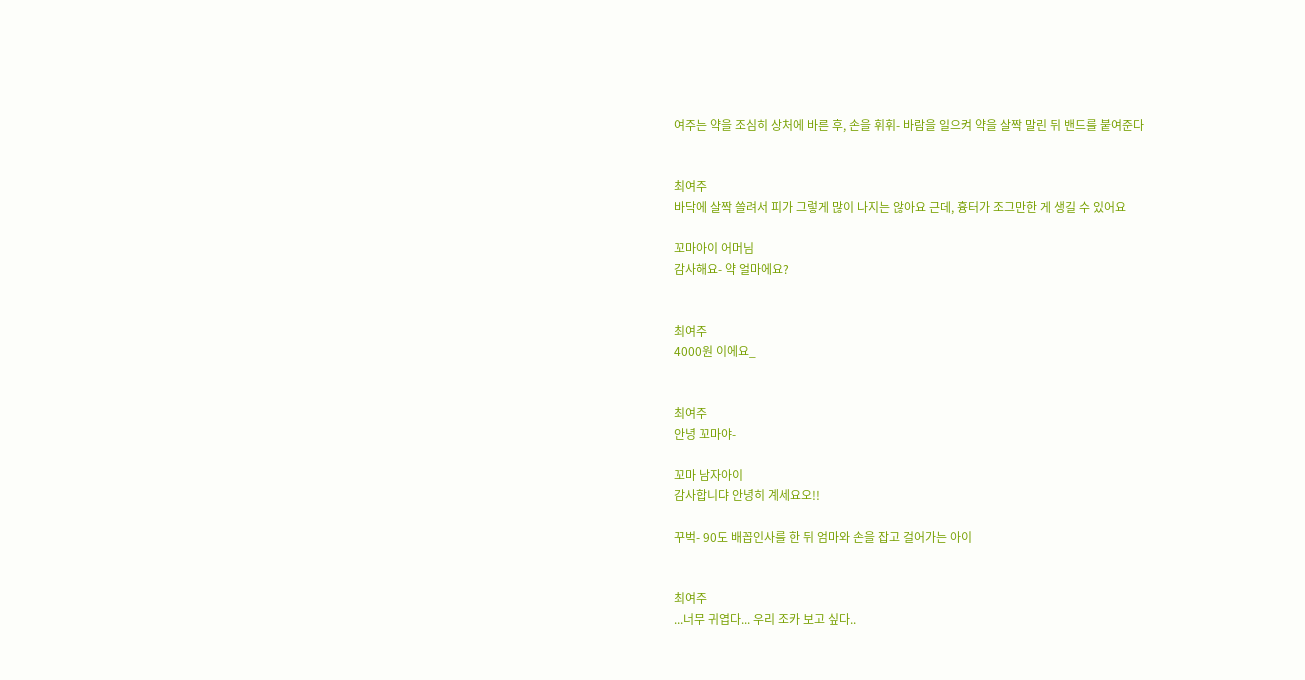여주는 약을 조심히 상처에 바른 후, 손을 휘휘- 바람을 일으켜 약을 살짝 말린 뒤 밴드를 붙여준다


최여주
바닥에 살짝 쓸려서 피가 그렇게 많이 나지는 않아요 근데, 흉터가 조그만한 게 생길 수 있어요

꼬마아이 어머님
감사해요- 약 얼마에요?


최여주
4000원 이에요_


최여주
안녕 꼬마야-

꼬마 남자아이
감사합니댜 안녕히 계세요오!!

꾸벅- 90도 배꼽인사를 한 뒤 엄마와 손을 잡고 걸어가는 아이


최여주
...너무 귀엽다... 우리 조카 보고 싶다..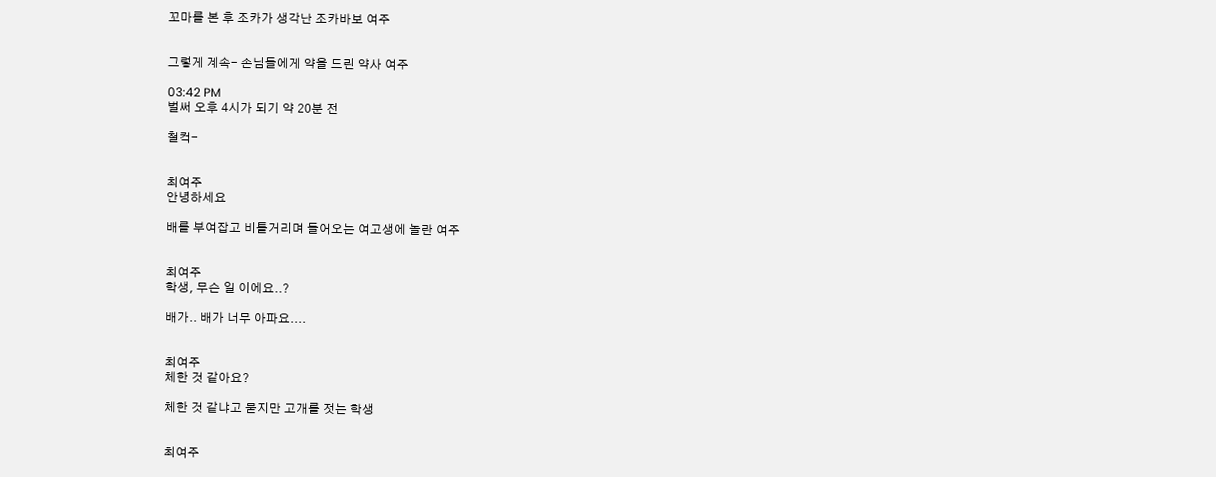꼬마를 본 후 조카가 생각난 조카바보 여주


그렇게 계속- 손님들에게 약을 드린 약사 여주

03:42 PM
벌써 오후 4시가 되기 약 20분 전

철컥-


최여주
안녕하세요

배를 부여잡고 비틀거리며 들어오는 여고생에 놀란 여주


최여주
학생, 무슨 일 이에요..?

배가.. 배가 너무 아파요....


최여주
체한 것 같아요?

체한 것 같냐고 묻지만 고개를 젓는 학생


최여주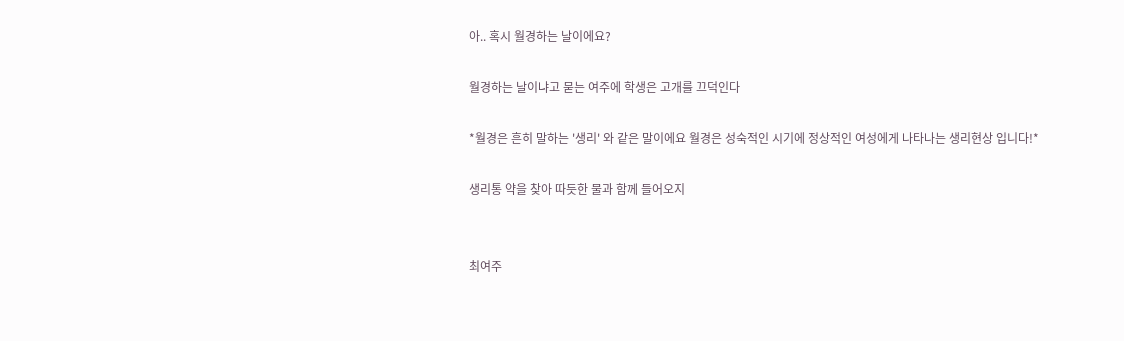아.. 혹시 월경하는 날이에요?

월경하는 날이냐고 묻는 여주에 학생은 고개를 끄덕인다

*월경은 흔히 말하는 '생리' 와 같은 말이에요 월경은 성숙적인 시기에 정상적인 여성에게 나타나는 생리현상 입니다!*

생리통 약을 찾아 따듯한 물과 함께 들어오지


최여주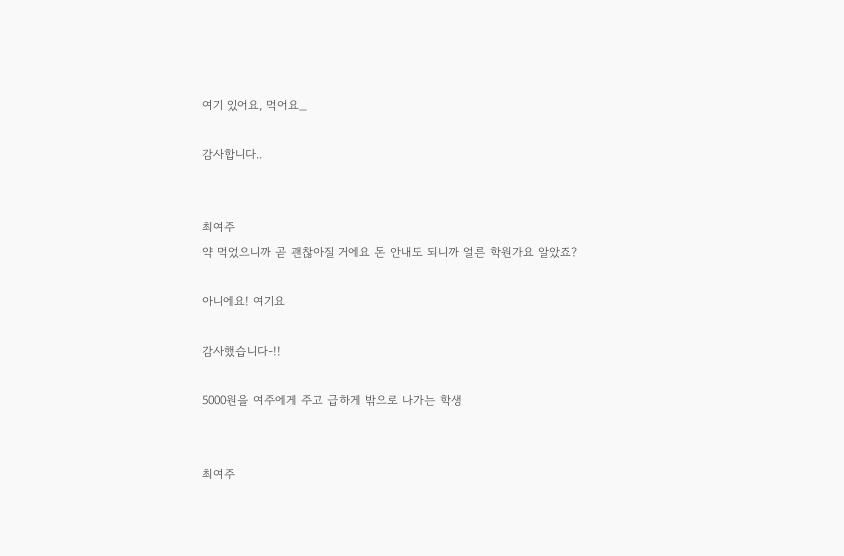여기 있어요, 먹어요_

감사합니다..


최여주
약 먹었으니까 곧 괜찮아질 거에요 돈 안내도 되니까 얼른 학원가요 알았죠?

아니에요! 여기요

감사했습니다-!!

5000원을 여주에게 주고 급하게 밖으로 나가는 학생


최여주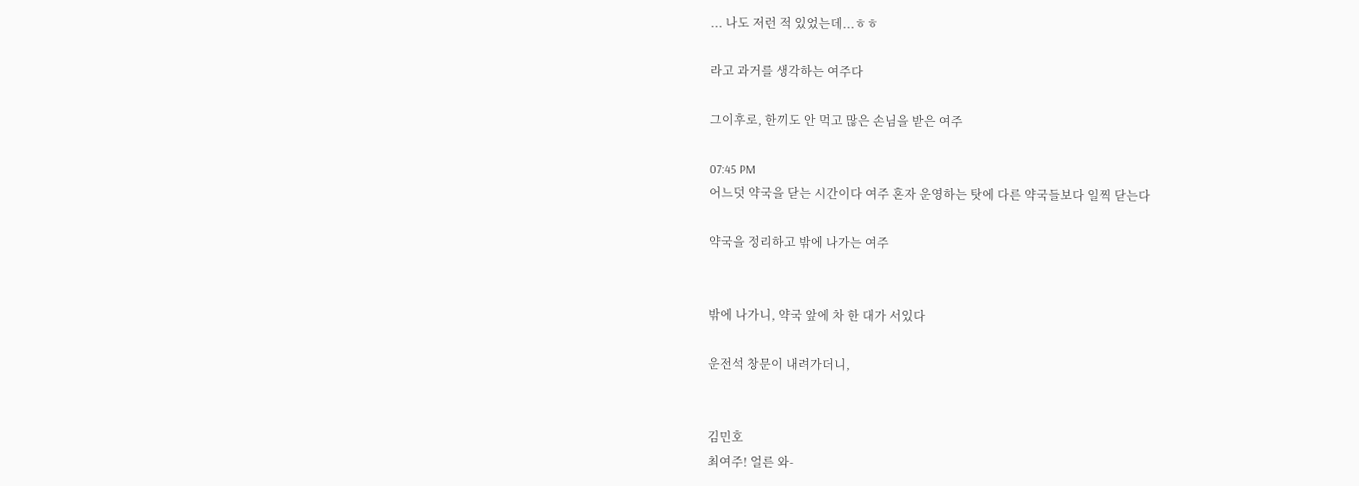... 나도 저런 적 있었는데...ㅎㅎ

라고 과거를 생각하는 여주다

그이후로, 한끼도 안 먹고 많은 손님을 받은 여주

07:45 PM
어느덧 약국을 닫는 시간이다 여주 혼자 운영하는 탓에 다른 약국들보다 일찍 닫는다

약국을 정리하고 밖에 나가는 여주


밖에 나가니, 약국 앞에 차 한 대가 서있다

운전석 창문이 내려가더니,


김민호
최여주! 얼른 와-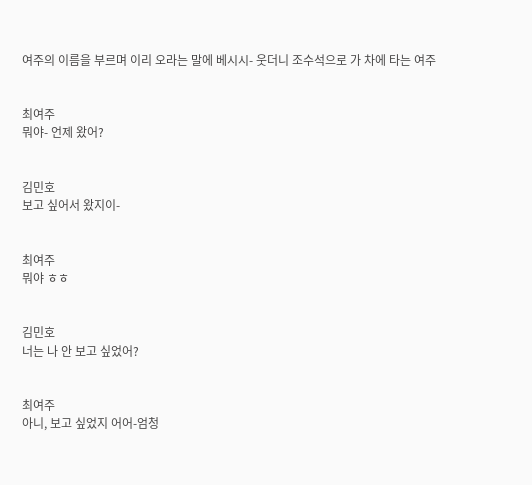여주의 이름을 부르며 이리 오라는 말에 베시시- 웃더니 조수석으로 가 차에 타는 여주


최여주
뭐야- 언제 왔어?


김민호
보고 싶어서 왔지이-


최여주
뭐야 ㅎㅎ


김민호
너는 나 안 보고 싶었어?


최여주
아니, 보고 싶었지 어어-엄청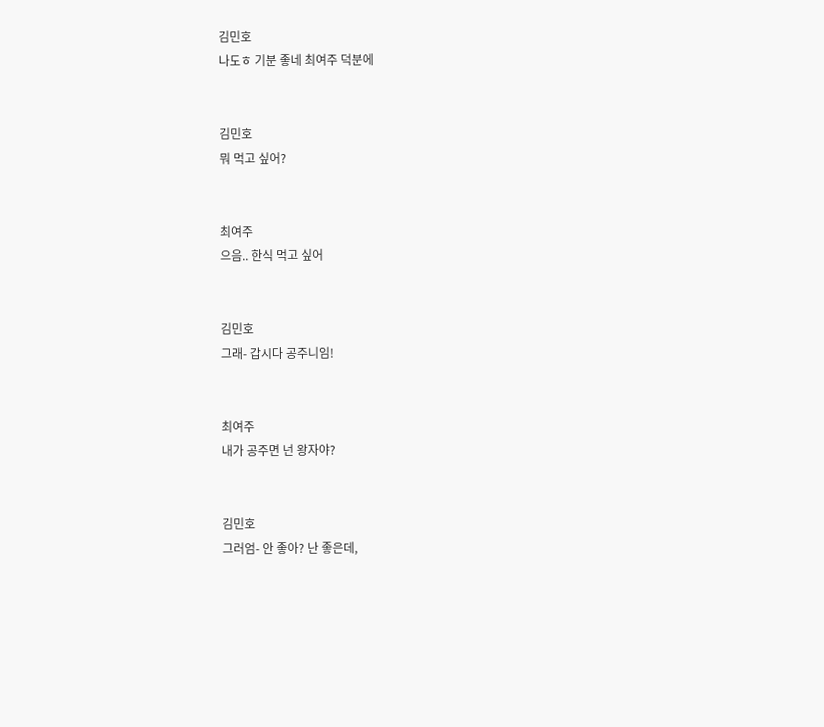김민호
나도ㅎ 기분 좋네 최여주 덕분에


김민호
뭐 먹고 싶어?


최여주
으음.. 한식 먹고 싶어


김민호
그래- 갑시다 공주니임!


최여주
내가 공주면 넌 왕자야?


김민호
그러엄- 안 좋아? 난 좋은데,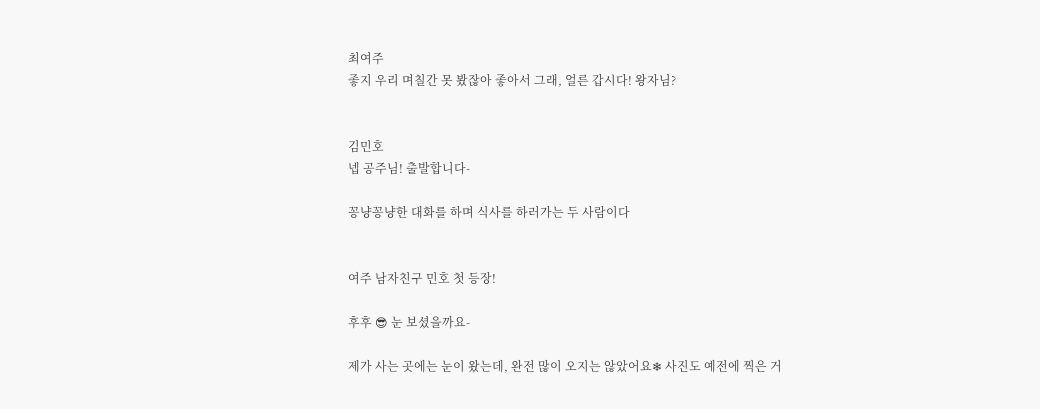최여주
좋지 우리 며칠간 못 봤잖아 좋아서 그래, 얼른 갑시다! 왕자님?


김민호
넵 공주님! 출발합니다-

꽁냥꽁냥한 대화를 하며 식사를 하러가는 두 사람이다


여주 남자친구 민호 첫 등장!

후후 😎 눈 보셨을까요-

제가 사는 곳에는 눈이 왔는데, 완전 많이 오지는 않았어요❄ 사진도 예전에 찍은 거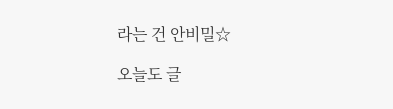라는 건 안비밀☆

오늘도 글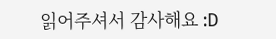읽어주셔서 감사해요 :D